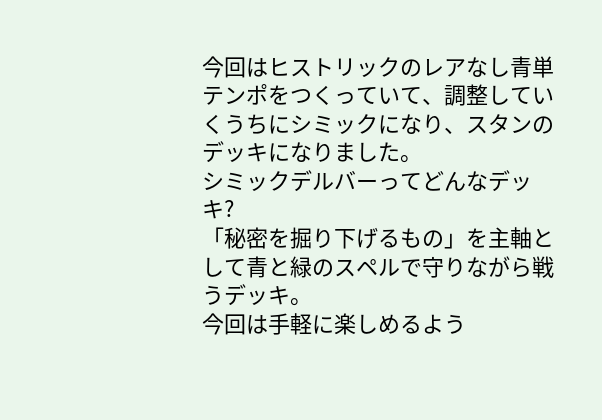今回はヒストリックのレアなし青単テンポをつくっていて、調整していくうちにシミックになり、スタンのデッキになりました。
シミックデルバーってどんなデッキ?
「秘密を掘り下げるもの」を主軸として青と緑のスペルで守りながら戦うデッキ。
今回は手軽に楽しめるよう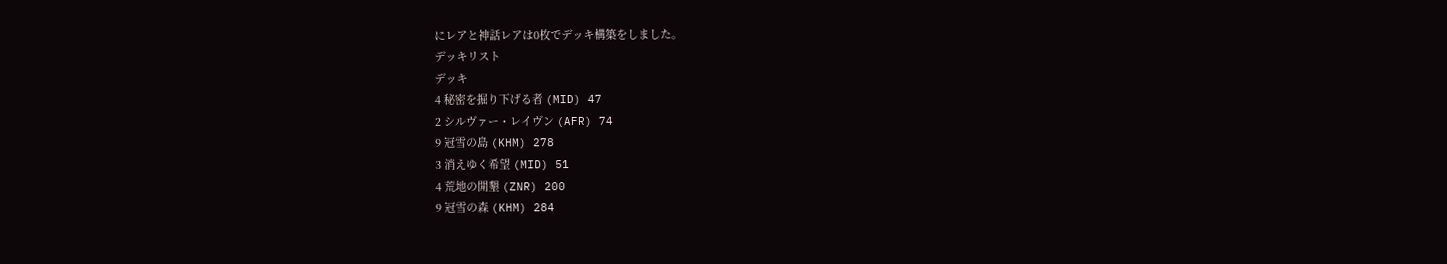にレアと神話レアは0枚でデッキ構築をしました。
デッキリスト
デッキ
4 秘密を掘り下げる者 (MID) 47
2 シルヴァー・レイヴン (AFR) 74
9 冠雪の島 (KHM) 278
3 消えゆく希望 (MID) 51
4 荒地の開墾 (ZNR) 200
9 冠雪の森 (KHM) 284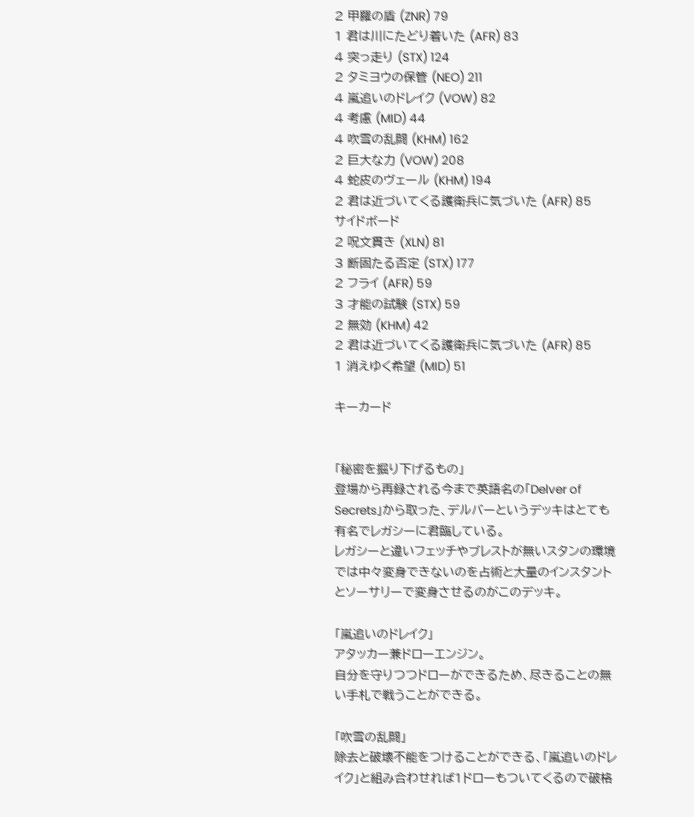2 甲羅の盾 (ZNR) 79
1 君は川にたどり着いた (AFR) 83
4 突っ走り (STX) 124
2 タミヨウの保管 (NEO) 211
4 嵐追いのドレイク (VOW) 82
4 考慮 (MID) 44
4 吹雪の乱闘 (KHM) 162
2 巨大な力 (VOW) 208
4 蛇皮のヴェール (KHM) 194
2 君は近づいてくる護衛兵に気づいた (AFR) 85
サイドボード
2 呪文貫き (XLN) 81
3 断固たる否定 (STX) 177
2 フライ (AFR) 59
3 才能の試験 (STX) 59
2 無効 (KHM) 42
2 君は近づいてくる護衛兵に気づいた (AFR) 85
1 消えゆく希望 (MID) 51

キーカード


「秘密を掘り下げるもの」
登場から再録される今まで英語名の「Delver of Secrets」から取った、デルバーというデッキはとても有名でレガシーに君臨している。
レガシーと違いフェッチやブレストが無いスタンの環境では中々変身できないのを占術と大量のインスタントとソーサリーで変身させるのがこのデッキ。

「嵐追いのドレイク」
アタッカー兼ドローエンジン。
自分を守りつつドローができるため、尽きることの無い手札で戦うことができる。

「吹雪の乱闘」
除去と破壊不能をつけることができる、「嵐追いのドレイク」と組み合わせれば1ドローもついてくるので破格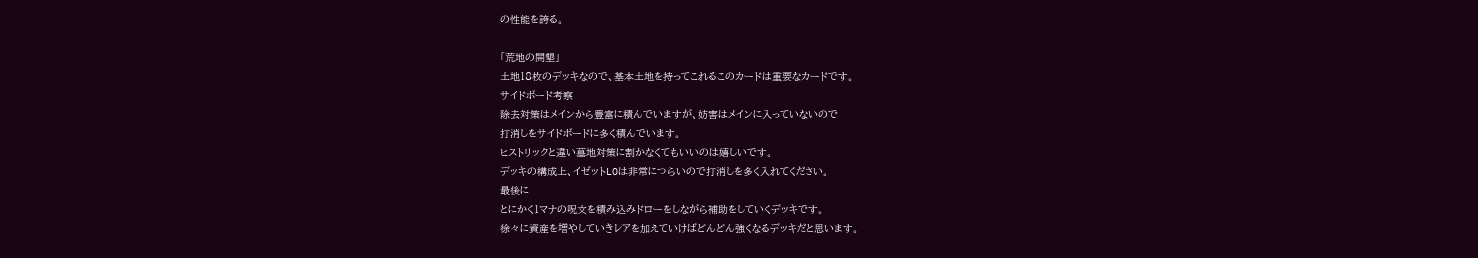の性能を誇る。

「荒地の開墾」
土地18枚のデッキなので、基本土地を持ってこれるこのカードは重要なカードです。
サイドボード考察
除去対策はメインから豊富に積んでいますが、妨害はメインに入っていないので
打消しをサイドボードに多く積んでいます。
ヒストリックと違い墓地対策に割かなくてもいいのは嬉しいです。
デッキの構成上、イゼットLOは非常につらいので打消しを多く入れてください。
最後に
とにかく1マナの呪文を積み込みドローをしながら補助をしていくデッキです。
徐々に資産を増やしていきレアを加えていけばどんどん強くなるデッキだと思います。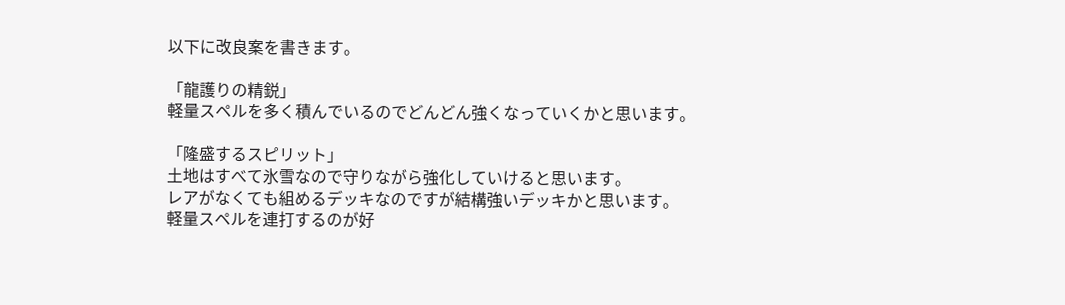以下に改良案を書きます。

「龍護りの精鋭」
軽量スペルを多く積んでいるのでどんどん強くなっていくかと思います。

「隆盛するスピリット」
土地はすべて氷雪なので守りながら強化していけると思います。
レアがなくても組めるデッキなのですが結構強いデッキかと思います。
軽量スペルを連打するのが好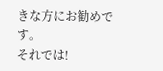きな方にお勧めです。
それでは!